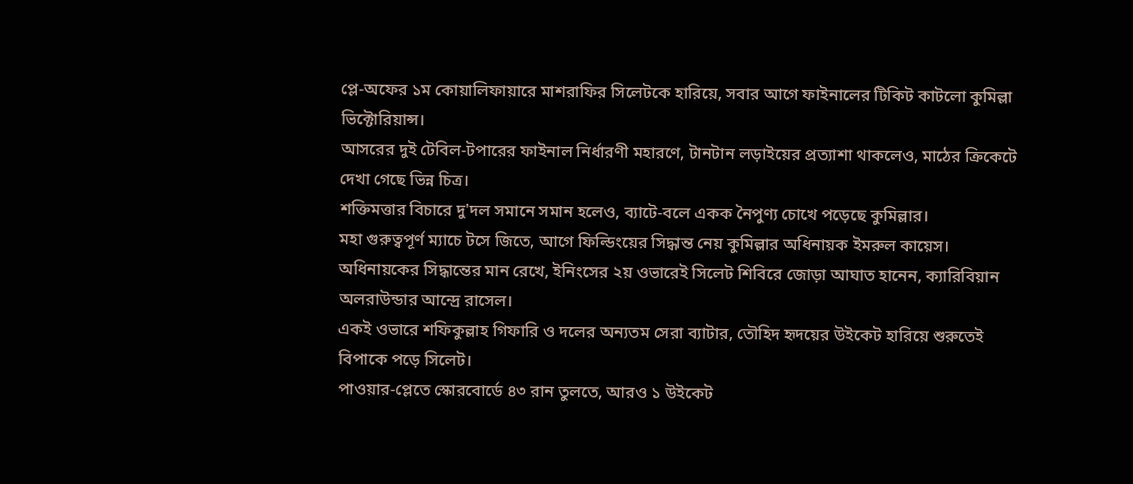প্লে-অফের ১ম কোয়ালিফায়ারে মাশরাফির সিলেটকে হারিয়ে, সবার আগে ফাইনালের টিকিট কাটলো কুমিল্লা ভিক্টোরিয়ান্স।
আসরের দুই টেবিল-টপারের ফাইনাল নির্ধারণী মহারণে, টানটান লড়াইয়ের প্রত্যাশা থাকলেও, মাঠের ক্রিকেটে দেখা গেছে ভিন্ন চিত্র।
শক্তিমত্তার বিচারে দু'দল সমানে সমান হলেও, ব্যাটে-বলে একক নৈপুণ্য চোখে পড়েছে কুমিল্লার।
মহা গুরুত্বপূর্ণ ম্যাচে টসে জিতে, আগে ফিল্ডিংয়ের সিদ্ধান্ত নেয় কুমিল্লার অধিনায়ক ইমরুল কায়েস।
অধিনায়কের সিদ্ধান্তের মান রেখে, ইনিংসের ২য় ওভারেই সিলেট শিবিরে জোড়া আঘাত হানেন, ক্যারিবিয়ান অলরাউন্ডার আন্দ্রে রাসেল।
একই ওভারে শফিকুল্লাহ গিফারি ও দলের অন্যতম সেরা ব্যাটার, তৌহিদ হৃদয়ের উইকেট হারিয়ে শুরুতেই বিপাকে পড়ে সিলেট।
পাওয়ার-প্লেতে স্কোরবোর্ডে ৪৩ রান তুলতে, আরও ১ উইকেট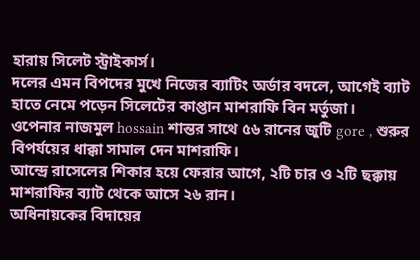হারায় সিলেট স্ট্রাইকার্স।
দলের এমন বিপদের মুখে নিজের ব্যাটিং অর্ডার বদলে, আগেই ব্যাট হাতে নেমে পড়েন সিলেটের কাপ্তান মাশরাফি বিন মর্তুজা।
ওপেনার নাজমুল hossain শান্তর সাথে ৫৬ রানের জুটি gore , শুরুর বিপর্যয়ের ধাক্কা সামাল দেন মাশরাফি।
আন্দ্রে রাসেলের শিকার হয়ে ফেরার আগে, ২টি চার ও ২টি ছক্কায় মাশরাফির ব্যাট থেকে আসে ২৬ রান।
অধিনায়কের বিদায়ের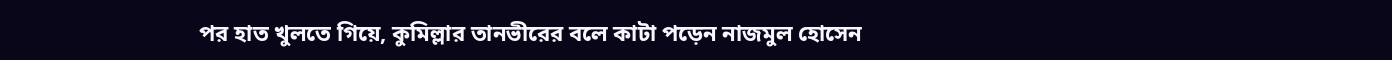পর হাত খুলতে গিয়ে, কুমিল্লার তানভীরের বলে কাটা পড়েন নাজমুল হোসেন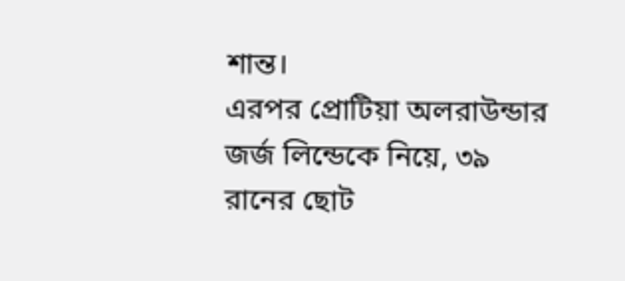শান্ত।
এরপর প্রোটিয়া অলরাউন্ডার জর্জ লিন্ডেকে নিয়ে, ৩৯ রানের ছোট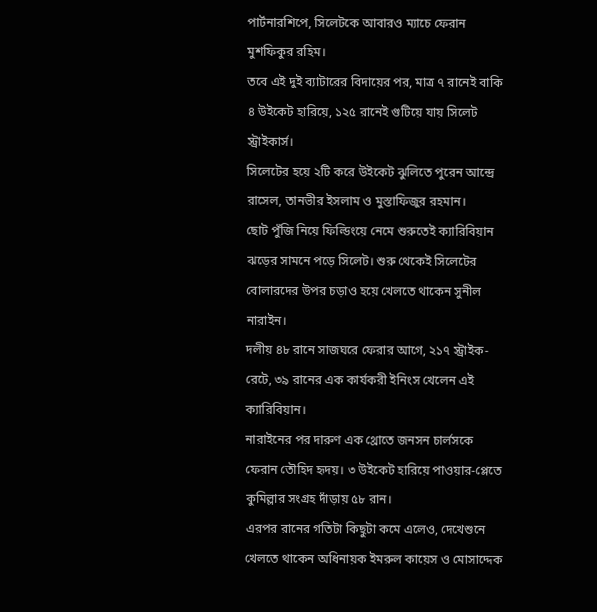পার্টনারশিপে, সিলেটকে আবারও ম্যাচে ফেরান মুশফিকুর রহিম।
তবে এই দুই ব্যাটারের বিদায়ের পর, মাত্র ৭ রানেই বাকি ৪ উইকেট হারিয়ে, ১২৫ রানেই গুটিয়ে যায় সিলেট স্ট্রাইকার্স।
সিলেটের হয়ে ২টি করে উইকেট ঝুলিতে পুরেন আন্দ্রে রাসেল, তানভীর ইসলাম ও মুস্তাফিজুর রহমান।
ছোট পুঁজি নিয়ে ফিল্ডিংয়ে নেমে শুরুতেই ক্যারিবিয়ান ঝড়ের সামনে পড়ে সিলেট। শুরু থেকেই সিলেটের বোলারদের উপর চড়াও হয়ে খেলতে থাকেন সুনীল নারাইন।
দলীয় ৪৮ রানে সাজঘরে ফেরার আগে, ২১৭ স্ট্রাইক-রেটে, ৩৯ রানের এক কার্যকরী ইনিংস খেলেন এই ক্যারিবিয়ান।
নারাইনের পর দারুণ এক থ্রোতে জনসন চার্লসকে ফেরান তৌহিদ হৃদয়। ৩ উইকেট হারিয়ে পাওয়ার-প্লেতে কুমিল্লার সংগ্রহ দাঁড়ায় ৫৮ রান।
এরপর রানের গতিটা কিছুটা কমে এলেও, দেখেশুনে খেলতে থাকেন অধিনায়ক ইমরুল কায়েস ও মোসাদ্দেক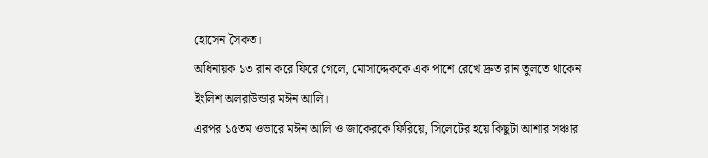হোসেন সৈকত।
অধিনায়ক ১৩ রান করে ফিরে গেলে, মোসাদ্দেককে এক পাশে রেখে দ্রুত রান তুলতে থাকেন ইংলিশ অলরাউন্ডার মঈন আলি।
এরপর ১৫তম ওভারে মঈন আলি ও জাকেরকে ফিরিয়ে, সিলেটের হয়ে কিছুটা আশার সঞ্চার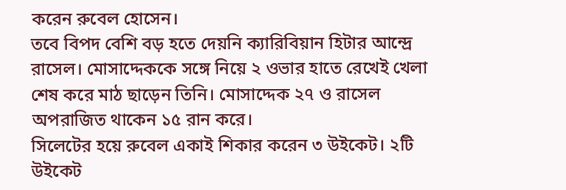করেন রুবেল হোসেন।
তবে বিপদ বেশি বড় হতে দেয়নি ক্যারিবিয়ান হিটার আন্দ্রে রাসেল। মোসাদ্দেককে সঙ্গে নিয়ে ২ ওভার হাতে রেখেই খেলা শেষ করে মাঠ ছাড়েন তিনি। মোসাদ্দেক ২৭ ও রাসেল অপরাজিত থাকেন ১৫ রান করে।
সিলেটের হয়ে রুবেল একাই শিকার করেন ৩ উইকেট। ২টি উইকেট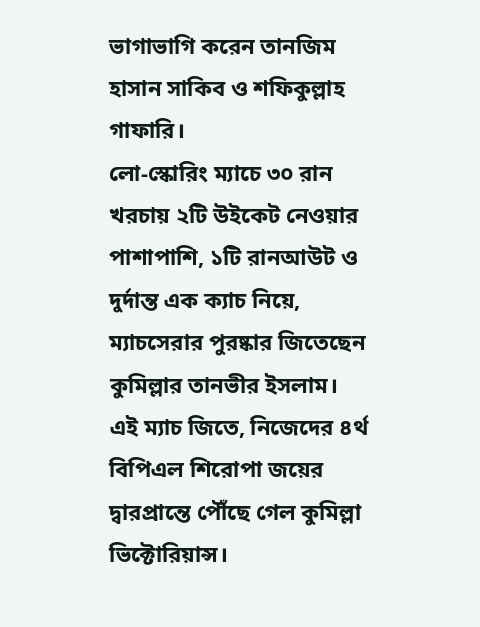ভাগাভাগি করেন তানজিম হাসান সাকিব ও শফিকুল্লাহ গাফারি।
লো-স্কোরিং ম্যাচে ৩০ রান খরচায় ২টি উইকেট নেওয়ার পাশাপাশি, ১টি রানআউট ও দুর্দান্ত এক ক্যাচ নিয়ে, ম্যাচসেরার পুরষ্কার জিতেছেন কুমিল্লার তানভীর ইসলাম।
এই ম্যাচ জিতে, নিজেদের ৪র্থ বিপিএল শিরোপা জয়ের দ্বারপ্রান্তে পৌঁছে গেল কুমিল্লা ভিক্টোরিয়ান্স।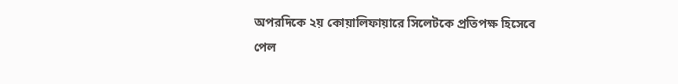অপরদিকে ২য় কোয়ালিফায়ারে সিলেটকে প্রতিপক্ষ হিসেবে পেল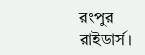রংপুর রাইডার্স।